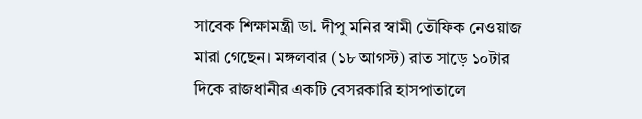সাবেক শিক্ষামন্ত্রী ডা. দীপু মনির স্বামী তৌফিক নেওয়াজ মারা গেছেন। মঙ্গলবার (১৮ আগস্ট) রাত সাড়ে ১০টার দিকে রাজধানীর একটি বেসরকারি হাসপাতালে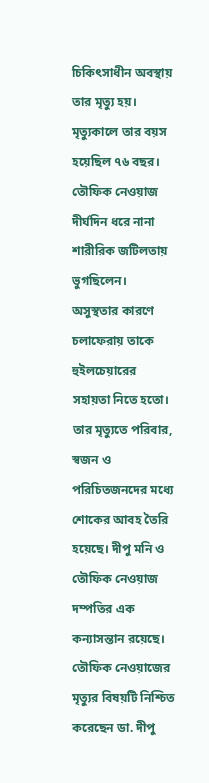চিকিৎসাধীন অবস্থায় তার মৃত্যু হয়। মৃত্যুকালে তার বয়স হয়েছিল ৭৬ বছর।
তৌফিক নেওয়াজ দীর্ঘদিন ধরে নানা শারীরিক জটিলতায় ভুগছিলেন। অসুস্থতার কারণে চলাফেরায় তাকে হুইলচেয়ারের সহায়তা নিতে হতো। তার মৃত্যুতে পরিবার, স্বজন ও পরিচিতজনদের মধ্যে শোকের আবহ তৈরি হয়েছে। দীপু মনি ও তৌফিক নেওয়াজ দম্পতির এক কন্যাসন্তান রয়েছে।
তৌফিক নেওয়াজের মৃত্যুর বিষয়টি নিশ্চিত করেছেন ডা. দীপু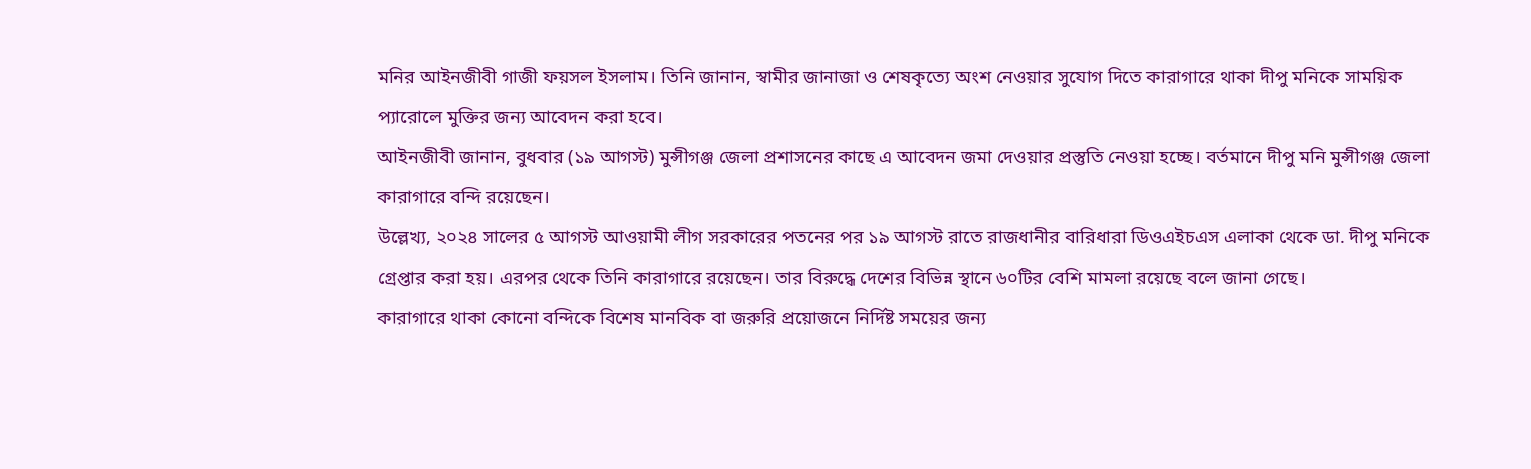মনির আইনজীবী গাজী ফয়সল ইসলাম। তিনি জানান, স্বামীর জানাজা ও শেষকৃত্যে অংশ নেওয়ার সুযোগ দিতে কারাগারে থাকা দীপু মনিকে সাময়িক প্যারোলে মুক্তির জন্য আবেদন করা হবে।
আইনজীবী জানান, বুধবার (১৯ আগস্ট) মুন্সীগঞ্জ জেলা প্রশাসনের কাছে এ আবেদন জমা দেওয়ার প্রস্তুতি নেওয়া হচ্ছে। বর্তমানে দীপু মনি মুন্সীগঞ্জ জেলা কারাগারে বন্দি রয়েছেন।
উল্লেখ্য, ২০২৪ সালের ৫ আগস্ট আওয়ামী লীগ সরকারের পতনের পর ১৯ আগস্ট রাতে রাজধানীর বারিধারা ডিওএইচএস এলাকা থেকে ডা. দীপু মনিকে গ্রেপ্তার করা হয়। এরপর থেকে তিনি কারাগারে রয়েছেন। তার বিরুদ্ধে দেশের বিভিন্ন স্থানে ৬০টির বেশি মামলা রয়েছে বলে জানা গেছে।
কারাগারে থাকা কোনো বন্দিকে বিশেষ মানবিক বা জরুরি প্রয়োজনে নির্দিষ্ট সময়ের জন্য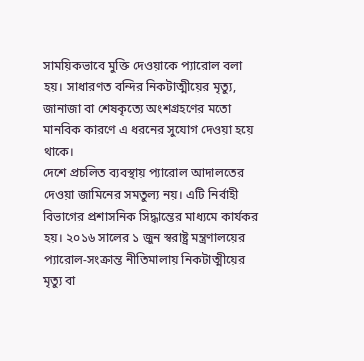সাময়িকভাবে মুক্তি দেওয়াকে প্যারোল বলা হয়। সাধারণত বন্দির নিকটাত্মীয়ের মৃত্যু, জানাজা বা শেষকৃত্যে অংশগ্রহণের মতো মানবিক কারণে এ ধরনের সুযোগ দেওয়া হয়ে থাকে।
দেশে প্রচলিত ব্যবস্থায় প্যারোল আদালতের দেওয়া জামিনের সমতুল্য নয়। এটি নির্বাহী বিভাগের প্রশাসনিক সিদ্ধান্তের মাধ্যমে কার্যকর হয়। ২০১৬ সালের ১ জুন স্বরাষ্ট্র মন্ত্রণালয়ের প্যারোল-সংক্রান্ত নীতিমালায় নিকটাত্মীয়ের মৃত্যু বা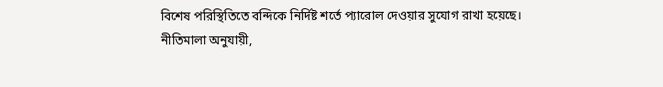বিশেষ পরিস্থিতিতে বন্দিকে নির্দিষ্ট শর্তে প্যারোল দেওয়ার সুযোগ রাখা হয়েছে।
নীতিমালা অনুযায়ী,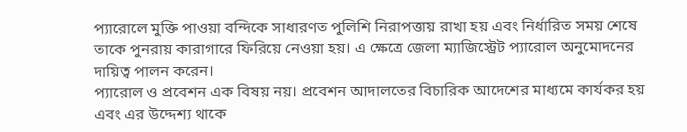প্যারোলে মুক্তি পাওয়া বন্দিকে সাধারণত পুলিশি নিরাপত্তায় রাখা হয় এবং নির্ধারিত সময় শেষে তাকে পুনরায় কারাগারে ফিরিয়ে নেওয়া হয়। এ ক্ষেত্রে জেলা ম্যাজিস্ট্রেট প্যারোল অনুমোদনের দায়িত্ব পালন করেন।
প্যারোল ও প্রবেশন এক বিষয় নয়। প্রবেশন আদালতের বিচারিক আদেশের মাধ্যমে কার্যকর হয় এবং এর উদ্দেশ্য থাকে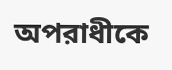অপরাধীকে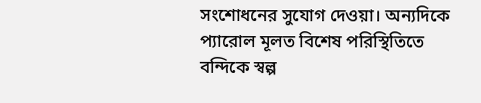সংশোধনের সুযোগ দেওয়া। অন্যদিকে প্যারোল মূলত বিশেষ পরিস্থিতিতে বন্দিকে স্বল্প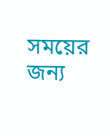সময়ের জন্য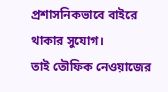প্রশাসনিকভাবে বাইরে থাকার সুযোগ।
তাই তৌফিক নেওয়াজের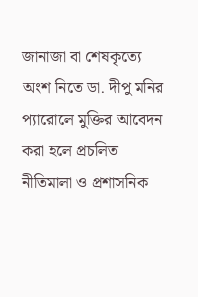জানাজা বা শেষকৃত্যে অংশ নিতে ডা. দীপু মনির প্যারোলে মুক্তির আবেদন করা হলে প্রচলিত নীতিমালা ও প্রশাসনিক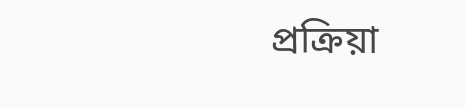প্রক্রিয়া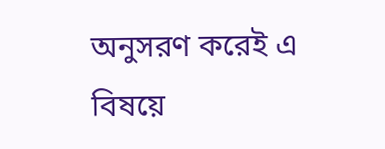অনুসরণ করেই এ বিষয়ে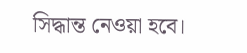সিদ্ধান্ত নেওয়া হবে।